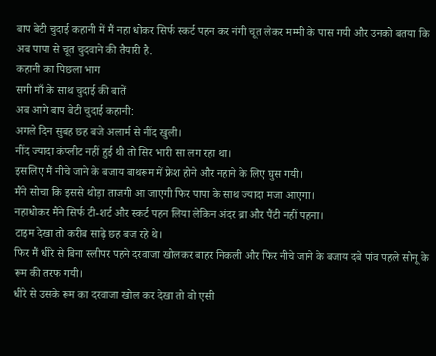बाप बेटी चुदाई कहानी में मैं नहा धोकर सिर्फ स्कर्ट पहन कर नंगी चूत लेकर मम्मी के पास गयी और उनको बतया कि अब पापा से चूत चुदवाने की तैयारी है.
कहानी का पिछला भाग
सगी माँ के साथ चुदाई की बातें
अब आगे बाप बेटी चुदाई कहानी:
अगले दिन सुबह छह बजे अलार्म से नींद खुली।
नींद ज्यादा कंप्लीट नहीं हुई थी तो सिर भारी सा लग रहा था।
इसलिए मैं नीचे जाने के बजाय बाथरूम में फ्रेश होने और नहाने के लिए घुस गयी।
मैंने सोचा कि इससे थोड़ा ताजगी आ जाएगी फिर पापा के साथ ज्यादा मजा आएगा।
नहाधोकर मैंने सिर्फ टी-शर्ट और स्कर्ट पहन लिया लेकिन अंदर ब्रा और पैंटी नहीं पहना।
टाइम देखा तो करीब साढ़े छह बज रहे थे।
फिर मैं धीरे से बिना स्लीपर पहने दरवाजा खोलकर बाहर निकली और फिर नीचे जाने के बजाय दबे पांव पहले सोनू के रूम की तरफ गयी।
धीरे से उसके रूम का दरवाजा खोल कर देखा तो वो एसी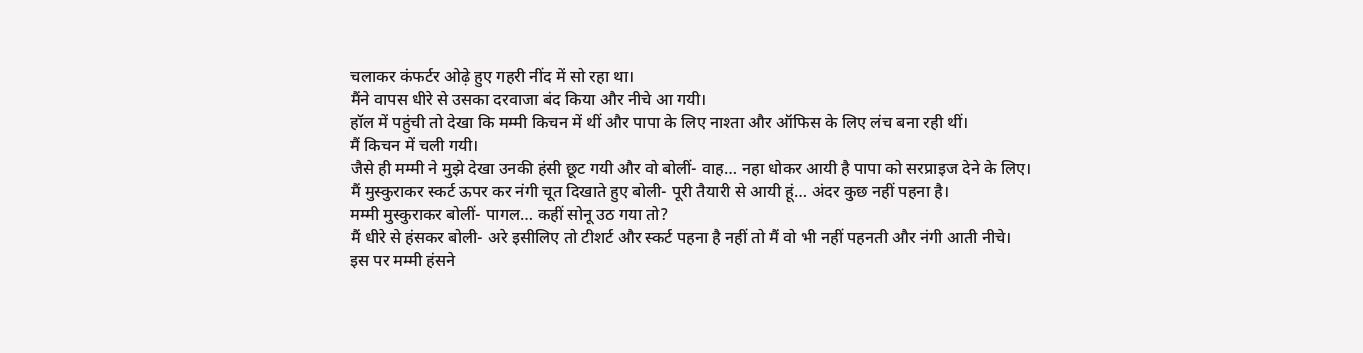चलाकर कंफर्टर ओढ़े हुए गहरी नींद में सो रहा था।
मैंने वापस धीरे से उसका दरवाजा बंद किया और नीचे आ गयी।
हॉल में पहुंची तो देखा कि मम्मी किचन में थीं और पापा के लिए नाश्ता और ऑफिस के लिए लंच बना रही थीं।
मैं किचन में चली गयी।
जैसे ही मम्मी ने मुझे देखा उनकी हंसी छूट गयी और वो बोलीं- वाह… नहा धोकर आयी है पापा को सरप्राइज देने के लिए।
मैं मुस्कुराकर स्कर्ट ऊपर कर नंगी चूत दिखाते हुए बोली- पूरी तैयारी से आयी हूं… अंदर कुछ नहीं पहना है।
मम्मी मुस्कुराकर बोलीं- पागल… कहीं सोनू उठ गया तो?
मैं धीरे से हंसकर बोली- अरे इसीलिए तो टीशर्ट और स्कर्ट पहना है नहीं तो मैं वो भी नहीं पहनती और नंगी आती नीचे।
इस पर मम्मी हंसने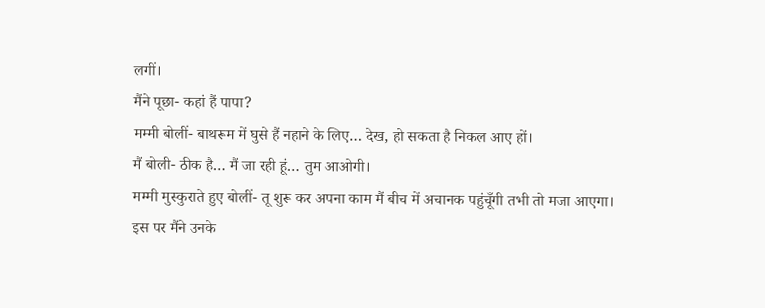लगीं।
मैंने पूछा- कहां हैं पापा?
मम्मी बोलीं- बाथरूम में घुसे हैं नहाने के लिए… देख, हो सकता है निकल आए हों।
मैं बोली- ठीक है… मैं जा रही हूं… तुम आओगी।
मम्मी मुस्कुराते हुए बोलीं- तू शुरू कर अपना काम मैं बीच में अचानक पहुंचूँगी तभी तो मजा आएगा।
इस पर मैंने उनके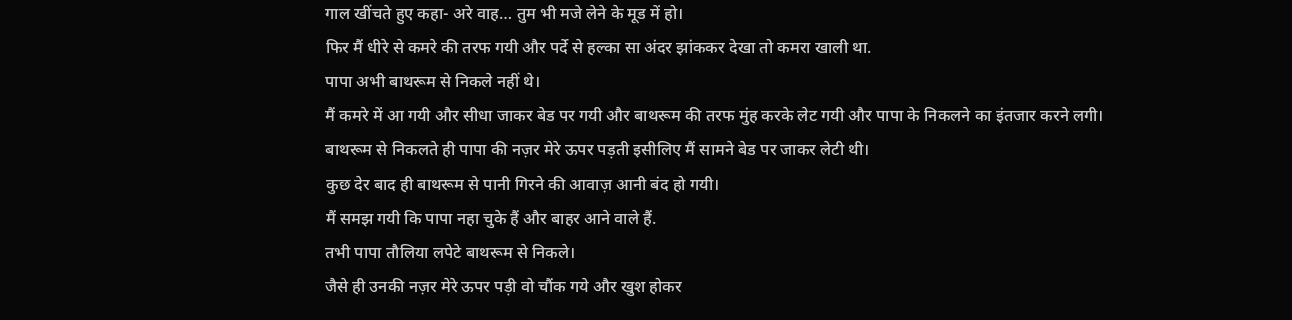गाल खींचते हुए कहा- अरे वाह… तुम भी मजे लेने के मूड में हो।
फिर मैं धीरे से कमरे की तरफ गयी और पर्दे से हल्का सा अंदर झांककर देखा तो कमरा खाली था.
पापा अभी बाथरूम से निकले नहीं थे।
मैं कमरे में आ गयी और सीधा जाकर बेड पर गयी और बाथरूम की तरफ मुंह करके लेट गयी और पापा के निकलने का इंतजार करने लगी।
बाथरूम से निकलते ही पापा की नज़र मेरे ऊपर पड़ती इसीलिए मैं सामने बेड पर जाकर लेटी थी।
कुछ देर बाद ही बाथरूम से पानी गिरने की आवाज़ आनी बंद हो गयी।
मैं समझ गयी कि पापा नहा चुके हैं और बाहर आने वाले हैं.
तभी पापा तौलिया लपेटे बाथरूम से निकले।
जैसे ही उनकी नज़र मेरे ऊपर पड़ी वो चौंक गये और खुश होकर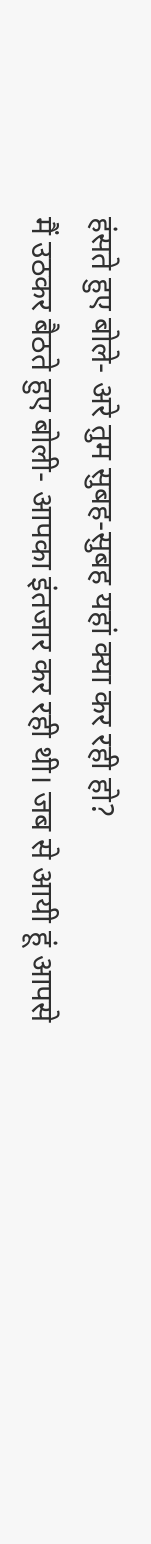हंसते हुए बोले- अरे तुम सुबह-सुबह यहां क्या कर रही हो?
मैं उठकर बैठते हुए बोली- आपका इंतजार कर रही थी। जब से आयी हूं आपसे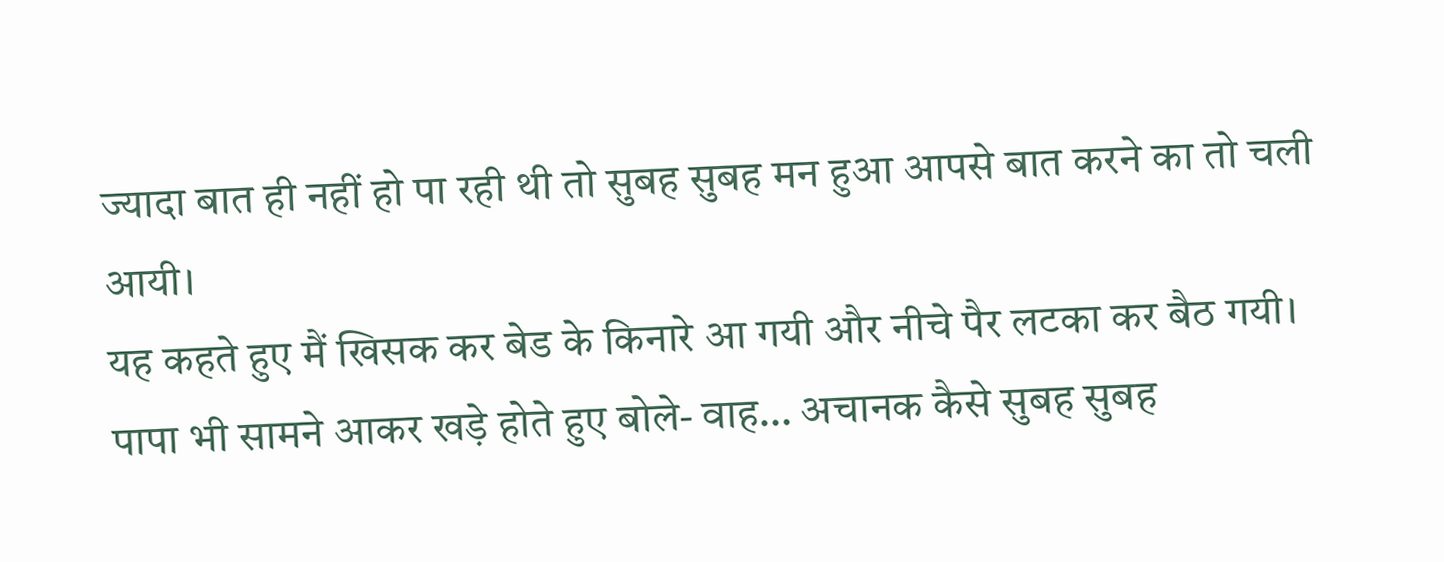ज्यादा बात ही नहीं हो पा रही थी तो सुबह सुबह मन हुआ आपसे बात करने का तो चली आयी।
यह कहते हुए मैं खिसक कर बेड के किनारे आ गयी और नीचे पैर लटका कर बैठ गयी।
पापा भी सामने आकर खड़े होते हुए बोले- वाह… अचानक कैसे सुबह सुबह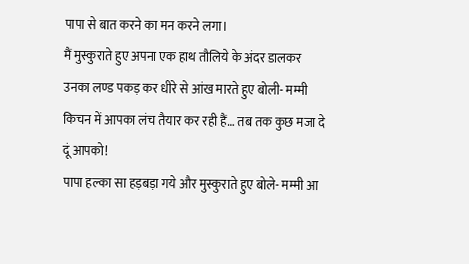पापा से बात करने का मन करने लगा।
मैं मुस्कुराते हुए अपना एक हाथ तौलिये के अंदर डालकर उनका लण्ड पकड़ कर धीरे से आंख मारते हुए बोली- मम्मी किचन में आपका लंच तैयार कर रही हैं… तब तक कुछ मजा दे दूं आपको!
पापा हल्का सा हड़बड़ा गये और मुस्कुराते हुए बोले- मम्मी आ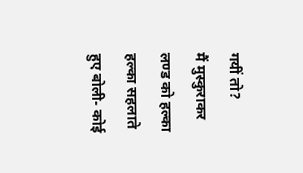गयीं तो?
मैं मुस्कुराकर लण्ड को हल्का हल्का सहलाते हुए बोली- कोई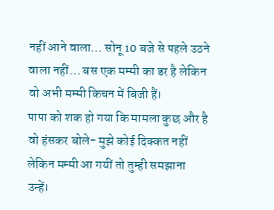नहीं आने वाला… सोनू 10 बजे से पहले उठने वाला नहीं… बस एक मम्मी का डर है लेकिन वो अभी मम्मी किचन में बिजी हैं।
पापा को शक हो गया कि मामला कुछ और है वो हंसकर बोले- मुझे कोई दिक्कत नहीं लेकिन मम्मी आ गयीं तो तुम्ही समझाना उन्हें।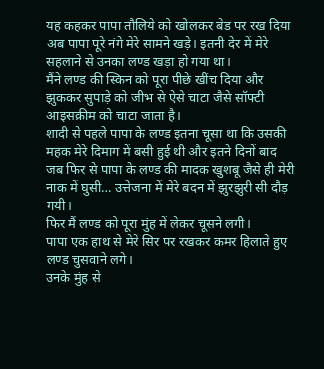यह कहकर पापा तौलिये को खोलकर बेड पर रख दिया अब पापा पूरे नंगे मेरे सामने खड़े। इतनी देर में मेरे सहलाने से उनका लण्ड खड़ा हो गया था।
मैंने लण्ड की स्किन को पूरा पीछे खींच दिया और झुककर सुपाड़े को जीभ से ऐसे चाटा जैसे सॉफ्टी आइसक्रीम को चाटा जाता है।
शादी से पहले पापा के लण्ड इतना चूसा था कि उसकी महक मेरे दिमाग में बसी हुई थी और इतने दिनों बाद जब फिर से पापा के लण्ड की मादक खुशबू जैसे ही मेरी नाक में घुसी… उत्तेजना में मेरे बदन में झुरझुरी सी दौड़ गयी।
फिर मैं लण्ड को पूरा मुंह में लेकर चूसने लगी।
पापा एक हाथ से मेरे सिर पर रखकर कमर हिलाते हुए लण्ड चुसवाने लगे।
उनके मुंह से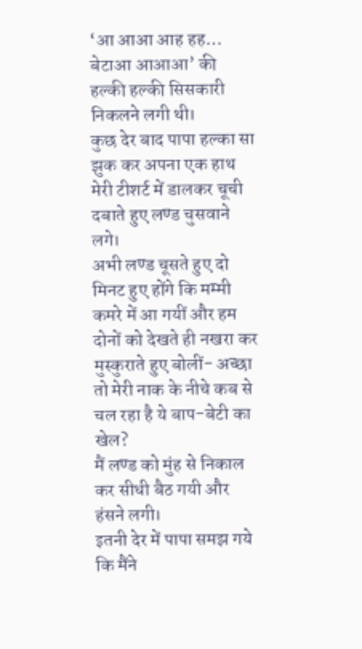‘आ आआ आह हह… बेटाआ आआआ’ की हल्की हल्की सिसकारी निकलने लगी थी।
कुछ देर बाद पापा हल्का सा झुक कर अपना एक हाथ मेरी टीशर्ट में डालकर चूची दबाते हुए लण्ड चुसवाने लगे।
अभी लण्ड चूसते हुए दो मिनट हुए होंगे कि मम्मी कमरे में आ गयीं और हम दोनों को देखते ही नखरा कर मुस्कुराते हुए बोलीं- अच्छा तो मेरी नाक के नीचे कब से चल रहा है ये बाप-बेटी का खेल?
मैं लण्ड को मुंह से निकाल कर सीधी बैठ गयी और हंसने लगी।
इतनी देर में पापा समझ गये कि मैंने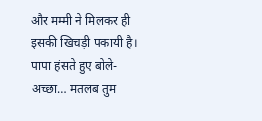और मम्मी ने मिलकर ही इसकी खिचड़ी पकायी है।
पापा हंसते हुए बोले- अच्छा… मतलब तुम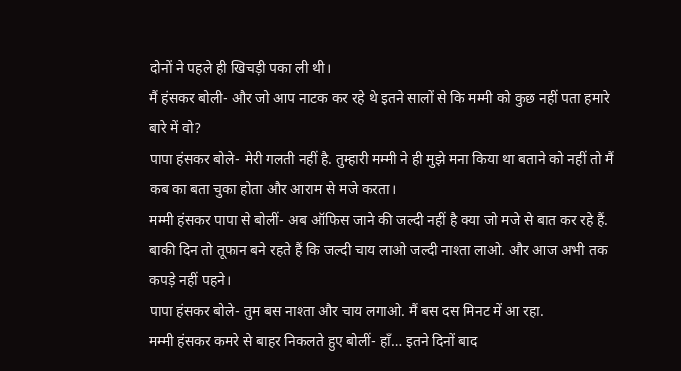दोनों ने पहले ही खिचड़ी पका ली थी।
मैं हंसकर बोली- और जो आप नाटक कर रहे थे इतने सालों से कि मम्मी को कुछ नहीं पता हमारे बारे में वो?
पापा हंसकर बोले- मेरी गलती नहीं है. तुम्हारी मम्मी ने ही मुझे मना किया था बताने को नहीं तो मैं कब का बता चुका होता और आराम से मजे करता।
मम्मी हंसकर पापा से बोलीं- अब ऑफिस जाने की जल्दी नहीं है क्या जो मजे से बात कर रहे हैं. बाकी दिन तो तूफान बने रहते हैं कि जल्दी चाय लाओ जल्दी नाश्ता लाओ. और आज अभी तक कपड़े नहीं पहने।
पापा हंसकर बोले- तुम बस नाश्ता और चाय लगाओ. मैं बस दस मिनट में आ रहा.
मम्मी हंसकर कमरे से बाहर निकलते हुए बोलीं- हाँ… इतने दिनों बाद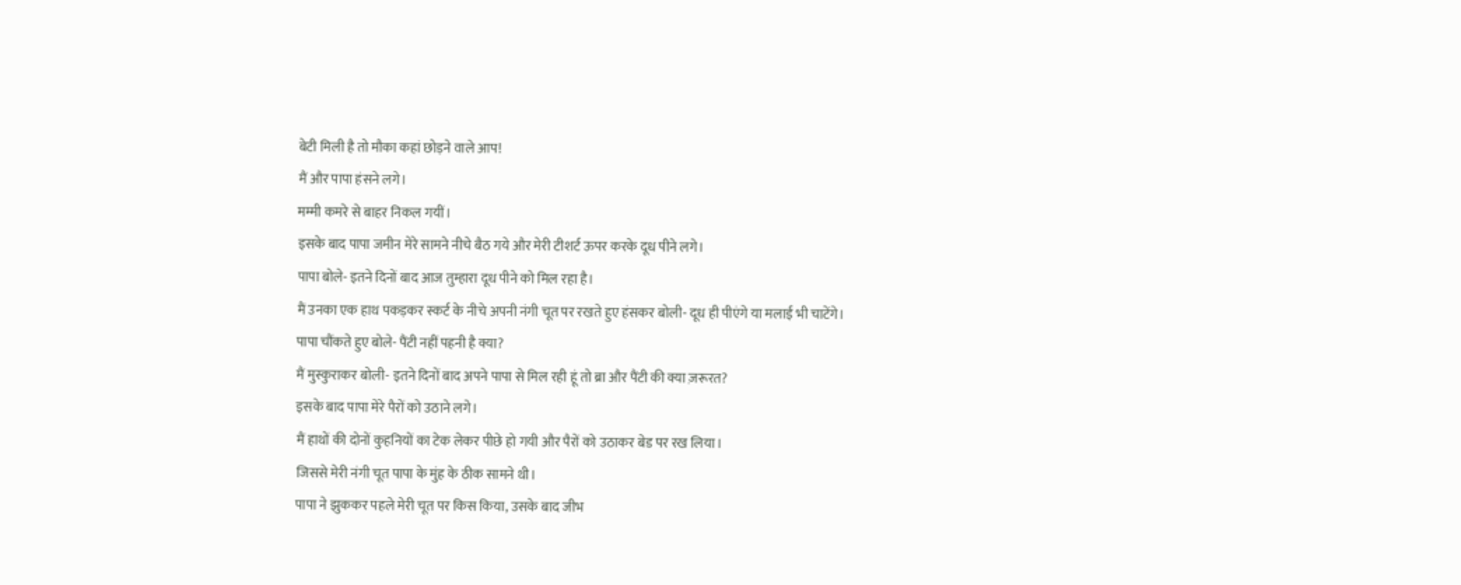बेटी मिली है तो मौका कहां छोड़ने वाले आप!
मैं और पापा हंसने लगे।
मम्मी कमरे से बाहर निकल गयीं।
इसके बाद पापा जमीन मेरे सामने नीचे बैठ गये और मेरी टीशर्ट ऊपर करके दूध पीने लगे।
पापा बोले- इतने दिनों बाद आज तुम्हारा दूध पीने को मिल रहा है।
मैं उनका एक हाथ पकड़कर स्कर्ट के नीचे अपनी नंगी चूत पर रखते हुए हंसकर बोली- दूध ही पीएंगे या मलाई भी चाटेंगे।
पापा चौंकते हुए बोले- पैंटी नहीं पहनी है क्या?
मैं मुस्कुराकर बोली- इतने दिनों बाद अपने पापा से मिल रही हूं तो ब्रा और पैंटी की क्या ज़रूरत?
इसके बाद पापा मेरे पैरों को उठाने लगे।
मैं हाथों की दोनों कुहनियों का टेक लेकर पीछे हो गयी और पैरों को उठाकर बेड पर रख लिया।
जिससे मेरी नंगी चूत पापा के मुंह के ठीक सामने थी।
पापा ने झुककर पहले मेरी चूत पर किस किया, उसके बाद जीभ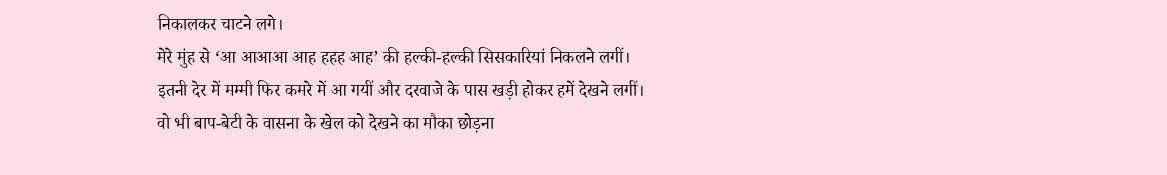निकालकर चाटने लगे।
मेरे मुंह से ‘आ आआआ आह हहह आह’ की हल्की-हल्की सिसकारियां निकलने लगीं।
इतनी देर में मम्मी फिर कमरे में आ गयीं और दरवाजे के पास खड़ी होकर हमें देखने लगीं।
वो भी बाप-बेटी के वासना के खेल को देखने का मौका छोड़ना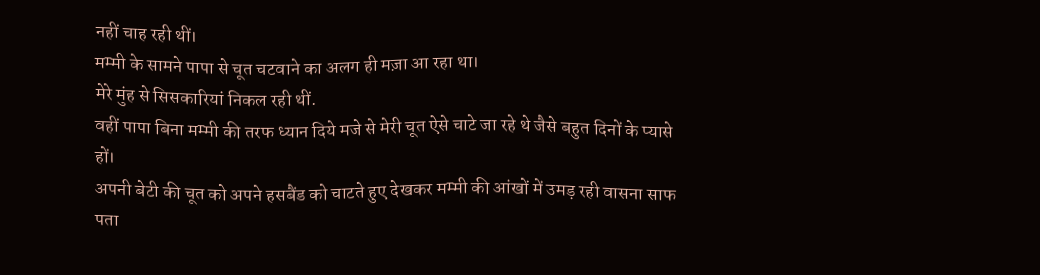नहीं चाह रही थीं।
मम्मी के सामने पापा से चूत चटवाने का अलग ही मज़ा आ रहा था।
मेरे मुंह से सिसकारियां निकल रही थीं.
वहीं पापा बिना मम्मी की तरफ ध्यान दिये मजे से मेरी चूत ऐसे चाटे जा रहे थे जैसे बहुत दिनों के प्यासे हों।
अपनी बेटी की चूत को अपने हसबैंड को चाटते हुए देखकर मम्मी की आंखों में उमड़ रही वासना साफ पता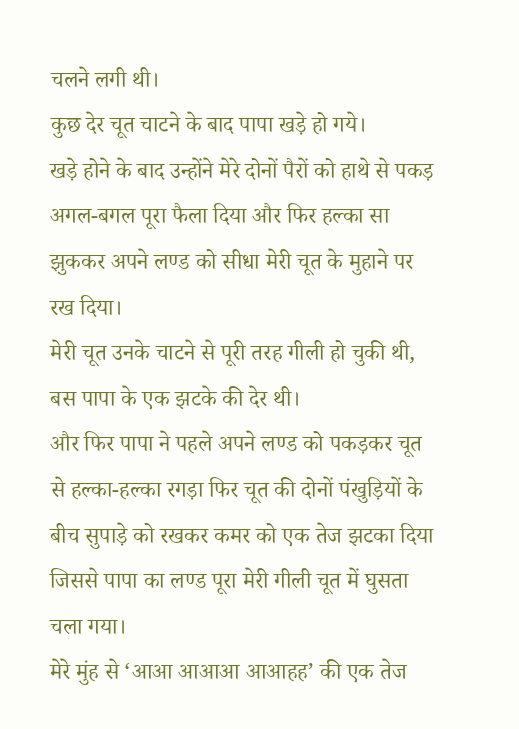चलने लगी थी।
कुछ देर चूत चाटने के बाद पापा खड़े हो गये।
खड़े होने के बाद उन्होंने मेरे दोनों पैरों को हाथे से पकड़ अगल-बगल पूरा फैला दिया और फिर हल्का सा झुककर अपने लण्ड को सीधा मेरी चूत के मुहाने पर रख दिया।
मेरी चूत उनके चाटने से पूरी तरह गीली हो चुकी थी, बस पापा के एक झटके की देर थी।
और फिर पापा ने पहले अपने लण्ड को पकड़कर चूत से हल्का-हल्का रगड़ा फिर चूत की दोनों पंखुड़ियों के बीच सुपाड़े को रखकर कमर को एक तेज झटका दिया जिससे पापा का लण्ड पूरा मेरी गीली चूत में घुसता चला गया।
मेरे मुंह से ‘आआ आआआ आआहह’ की एक तेज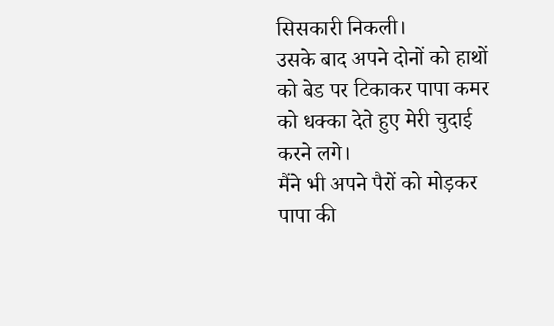सिसकारी निकली।
उसके बाद अपने दोनों को हाथों को बेड पर टिकाकर पापा कमर को धक्का देते हुए मेरी चुदाई करने लगे।
मैंने भी अपने पैरों को मोड़कर पापा की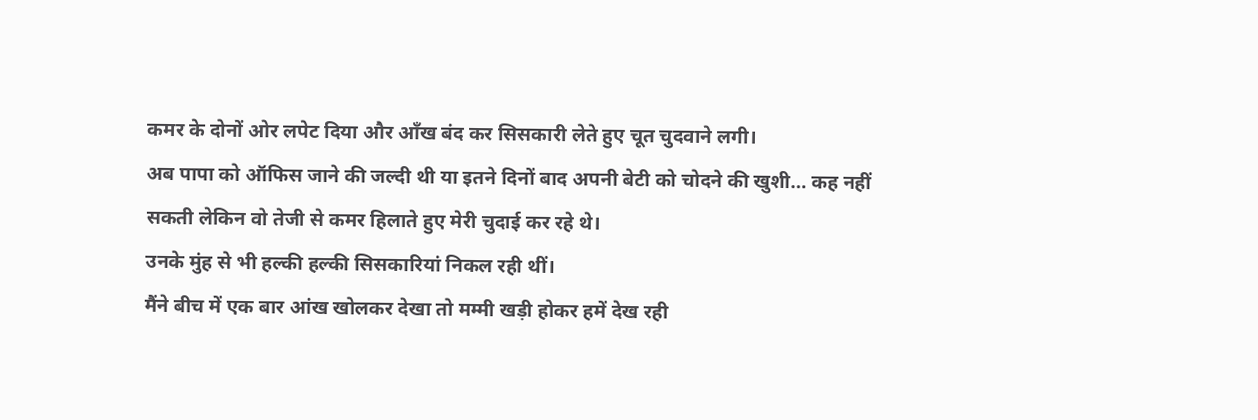कमर के दोनों ओर लपेट दिया और आँख बंद कर सिसकारी लेते हुए चूत चुदवाने लगी।
अब पापा को ऑफिस जाने की जल्दी थी या इतने दिनों बाद अपनी बेटी को चोदने की खुशी… कह नहीं सकती लेकिन वो तेजी से कमर हिलाते हुए मेरी चुदाई कर रहे थे।
उनके मुंह से भी हल्की हल्की सिसकारियां निकल रही थीं।
मैंने बीच में एक बार आंख खोलकर देखा तो मम्मी खड़ी होकर हमें देख रही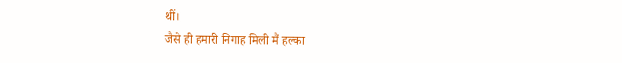थीं।
जैसे ही हमारी निगाह मिली मैं हल्का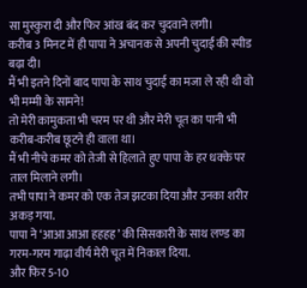सा मुस्कुरा दी और फिर आंख बंद कर चुदवाने लगी।
करीब 3 मिनट में ही पापा ने अचानक से अपनी चुदाई की स्पीड बढ़ा दी।
मैं भी इतने दिनों बाद पापा के साथ चुदाई का मजा ले रही थी वो भी मम्मी के सामने!
तो मेरी कामुकता भी चरम पर थी और मेरी चूत का पानी भी करीब-करीब छूटने ही वाला था।
मैं भी नीचे कमर को तेजी से हिलाते हुए पापा के हर धक्के पर ताल मिलाने लगी।
तभी पापा ने कमर को एक तेज झटका दिया और उनका शरीर अकड़ गया.
पापा ने ‘आआ आआ हहहह’ की सिसकारी के साथ लण्ड का गरम-गरम गाढ़ा वीर्य मेरी चूत में निकाल दिया.
और फिर 5-10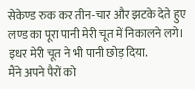सेकेण्ड रुक कर तीन-चार और झटके देते हुए लण्ड का पूरा पानी मेरी चूत में निकालने लगे।
इधर मेरी चूत ने भी पानी छोड़ दिया.
मैंने अपने पैरों को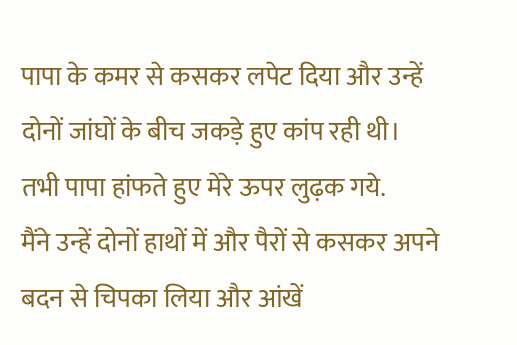पापा के कमर से कसकर लपेट दिया और उन्हें दोनों जांघों के बीच जकड़े हुए कांप रही थी।
तभी पापा हांफते हुए मेरे ऊपर लुढ़क गये.
मैंने उन्हें दोनों हाथों में और पैरों से कसकर अपने बदन से चिपका लिया और आंखें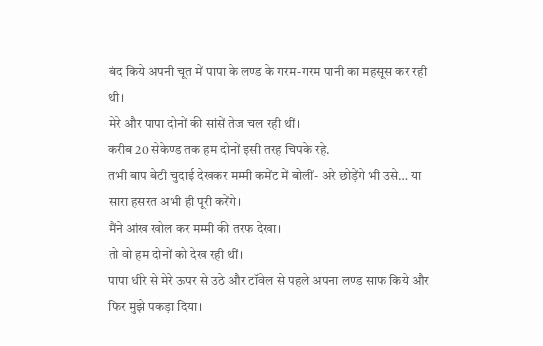बंद किये अपनी चूत में पापा के लण्ड के गरम-गरम पानी का महसूस कर रही थी।
मेरे और पापा दोनों की सांसें तेज चल रही थीं।
करीब 20 सेकेण्ड तक हम दोनों इसी तरह चिपके रहे.
तभी बाप बेटी चुदाई देखकर मम्मी कमेंट में बोलीं- अरे छोड़ेंगे भी उसे… या सारा हसरत अभी ही पूरी करेंगे।
मैंने आंख खोल कर मम्मी की तरफ देखा।
तो वो हम दोनों को देख रही थीं।
पापा धीरे से मेरे ऊपर से उठे और टॉवेल से पहले अपना लण्ड साफ किये और फिर मुझे पकड़ा दिया।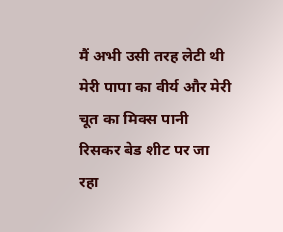मैं अभी उसी तरह लेटी थी मेरी पापा का वीर्य और मेरी चूत का मिक्स पानी रिसकर बेड शीट पर जा रहा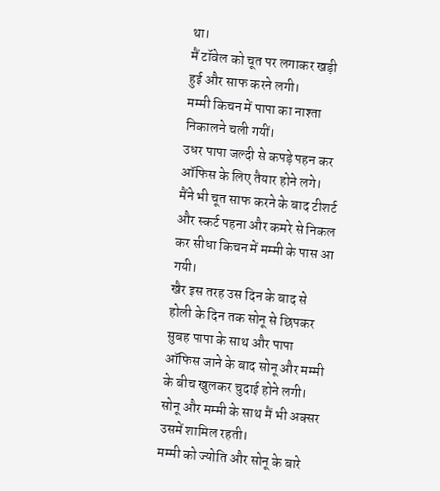था।
मैं टॉवेल को चूत पर लगाकर खड़ी हुई और साफ करने लगी।
मम्मी किचन में पापा का नाश्ता निकालने चली गयीं।
उधर पापा जल्दी से कपड़े पहन कर ऑफिस के लिए तैयार होने लगे।
मैंने भी चूत साफ करने के बाद टीशर्ट और स्कर्ट पहना और कमरे से निकल कर सीधा किचन में मम्मी के पास आ गयी।
खैर इस तरह उस दिन के बाद से होली के दिन तक सोनू से छिपकर सुबह पापा के साथ और पापा ऑफिस जाने के बाद सोनू और मम्मी के बीच खुलकर चुदाई होने लगी।
सोनू और मम्मी के साथ मैं भी अक्सर उसमें शामिल रहती।
मम्मी को ज्योति और सोनू के बारे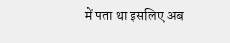में पता था इसलिए अब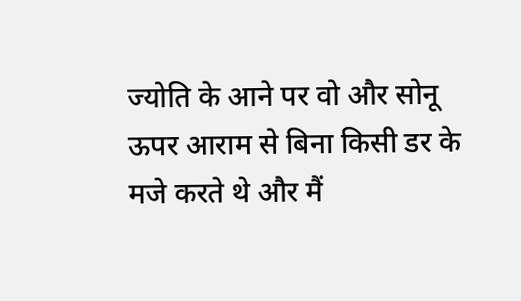ज्योति के आने पर वो और सोनू ऊपर आराम से बिना किसी डर के मजे करते थे और मैं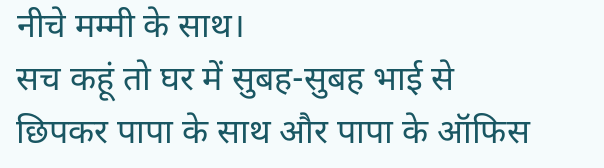नीचे मम्मी के साथ।
सच कहूं तो घर में सुबह-सुबह भाई से छिपकर पापा के साथ और पापा के ऑफिस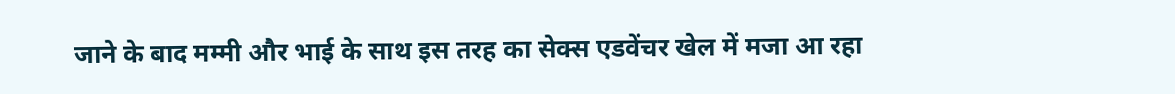जाने के बाद मम्मी और भाई के साथ इस तरह का सेक्स एडवेंचर खेल में मजा आ रहा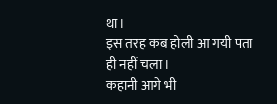था।
इस तरह कब होली आ गयी पता ही नहीं चला।
कहानी आगे भी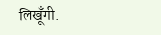लिखूँगी.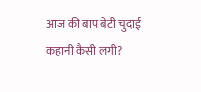आज की बाप बेटी चुदाई कहानी कैसी लगी?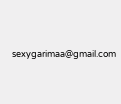sexygarimaa@gmail.com